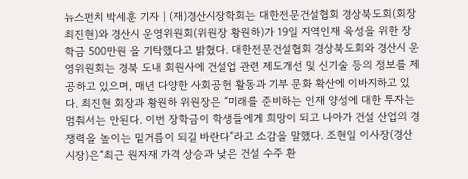뉴스펀치 박세훈 기자 | (재)경산시장학회는 대한전문건설협회 경상북도회(회장 최진현)와 경산시 운영위원회(위원장 황원하)가 19일 지역인재 육성을 위한 장학금 500만원 을 기탁했다고 밝혔다. 대한전문건설협회 경상북도회와 경산시 운영위원회는 경북 도내 회원사에 건설업 관련 제도개선 및 신기술 등의 정보를 제공하고 있으며, 매년 다양한 사회공헌 활동과 기부 문화 확산에 이바지하고 있다. 최진현 회장과 황원하 위원장은 “미래를 준비하는 인재 양성에 대한 투자는 멈춰서는 안된다. 이번 장학금이 학생들에게 희망이 되고 나아가 건설 산업의 경쟁력을 높이는 밑거름이 되길 바란다”라고 소감을 말했다. 조현일 이사장(경산시장)은“최근 원자재 가격 상승과 낮은 건설 수주 환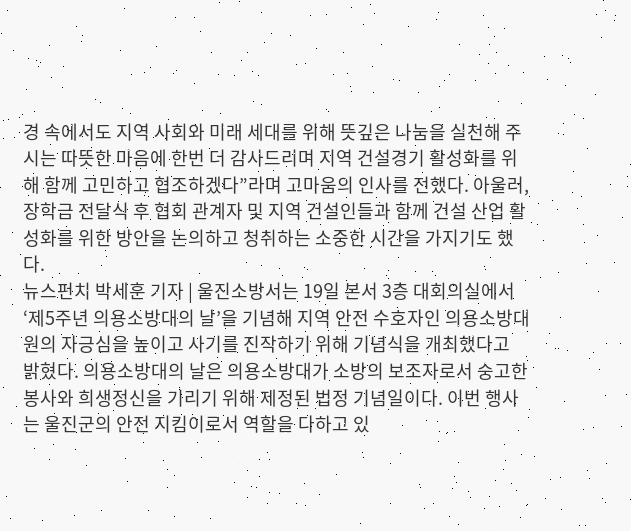경 속에서도 지역 사회와 미래 세대를 위해 뜻깊은 나눔을 실천해 주시는 따뜻한 마음에 한번 더 감사드리며 지역 건설경기 활성화를 위해 함께 고민하고 협조하겠다”라며 고마움의 인사를 전했다. 아울러, 장학금 전달식 후 협회 관계자 및 지역 건설인들과 함께 건설 산업 활성화를 위한 방안을 논의하고 청취하는 소중한 시간을 가지기도 했다.
뉴스펀치 박세훈 기자 | 울진소방서는 19일 본서 3층 대회의실에서 ‘제5주년 의용소방대의 날’을 기념해 지역 안전 수호자인 의용소방대원의 자긍심을 높이고 사기를 진작하기 위해 기념식을 개최했다고 밝혔다. 의용소방대의 날은 의용소방대가 소방의 보조자로서 숭고한 봉사와 희생정신을 기리기 위해 제정된 법정 기념일이다. 이번 행사는 울진군의 안전 지킴이로서 역할을 다하고 있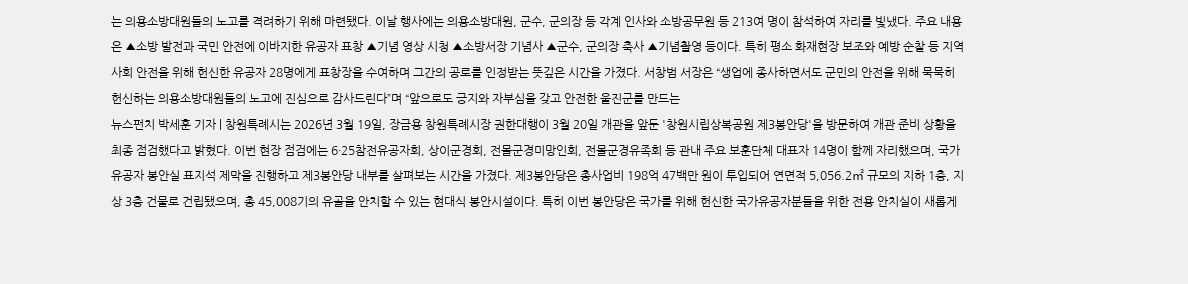는 의용소방대원들의 노고를 격려하기 위해 마련됐다. 이날 행사에는 의용소방대원, 군수, 군의장 등 각계 인사와 소방공무원 등 213여 명이 참석하여 자리를 빛냈다. 주요 내용은 ▲소방 발전과 국민 안전에 이바지한 유공자 표창 ▲기념 영상 시청 ▲소방서장 기념사 ▲군수, 군의장 축사 ▲기념촬영 등이다. 특히 평소 화재현장 보조와 예방 순찰 등 지역 사회 안전을 위해 헌신한 유공자 28명에게 표창장을 수여하며 그간의 공로를 인정받는 뜻깊은 시간을 가졌다. 서창범 서장은 “생업에 종사하면서도 군민의 안전을 위해 묵묵히 헌신하는 의용소방대원들의 노고에 진심으로 감사드린다”며 “앞으로도 긍지와 자부심을 갖고 안전한 울진군를 만드는
뉴스펀치 박세훈 기자 | 창원특례시는 2026년 3월 19일, 장금용 창원특례시장 권한대행이 3월 20일 개관을 앞둔 '창원시립상복공원 제3봉안당'을 방문하여 개관 준비 상황을 최종 점검했다고 밝혔다. 이번 현장 점검에는 6·25참전유공자회, 상이군경회, 전몰군경미망인회, 전몰군경유족회 등 관내 주요 보훈단체 대표자 14명이 함께 자리했으며, 국가유공자 봉안실 표지석 제막을 진행하고 제3봉안당 내부를 살펴보는 시간을 가졌다. 제3봉안당은 총사업비 198억 47백만 원이 투입되어 연면적 5,056.2㎡ 규모의 지하 1층, 지상 3층 건물로 건립됐으며, 총 45,008기의 유골을 안치할 수 있는 현대식 봉안시설이다. 특히 이번 봉안당은 국가를 위해 헌신한 국가유공자분들을 위한 전용 안치실이 새롭게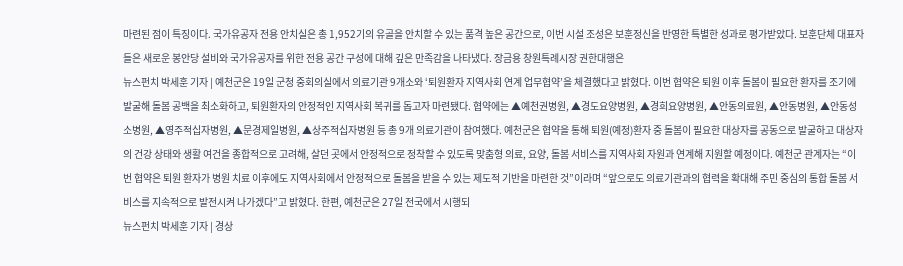마련된 점이 특징이다. 국가유공자 전용 안치실은 총 1,952기의 유골을 안치할 수 있는 품격 높은 공간으로, 이번 시설 조성은 보훈정신을 반영한 특별한 성과로 평가받았다. 보훈단체 대표자들은 새로운 봉안당 설비와 국가유공자를 위한 전용 공간 구성에 대해 깊은 만족감을 나타냈다. 장금용 창원특례시장 권한대행은
뉴스펀치 박세훈 기자 | 예천군은 19일 군청 중회의실에서 의료기관 9개소와 ‘퇴원환자 지역사회 연계 업무협약’을 체결했다고 밝혔다. 이번 협약은 퇴원 이후 돌봄이 필요한 환자를 조기에 발굴해 돌봄 공백을 최소화하고, 퇴원환자의 안정적인 지역사회 복귀를 돕고자 마련됐다. 협약에는 ▲예천권병원, ▲경도요양병원, ▲경희요양병원, ▲안동의료원, ▲안동병원, ▲안동성소병원, ▲영주적십자병원, ▲문경제일병원, ▲상주적십자병원 등 총 9개 의료기관이 참여했다. 예천군은 협약을 통해 퇴원(예정)환자 중 돌봄이 필요한 대상자를 공동으로 발굴하고 대상자의 건강 상태와 생활 여건을 종합적으로 고려해, 살던 곳에서 안정적으로 정착할 수 있도록 맞춤형 의료, 요양, 돌봄 서비스를 지역사회 자원과 연계해 지원할 예정이다. 예천군 관계자는 “이번 협약은 퇴원 환자가 병원 치료 이후에도 지역사회에서 안정적으로 돌봄을 받을 수 있는 제도적 기반을 마련한 것”이라며 “앞으로도 의료기관과의 협력을 확대해 주민 중심의 통합 돌봄 서비스를 지속적으로 발전시켜 나가겠다”고 밝혔다. 한편, 예천군은 27일 전국에서 시행되
뉴스펀치 박세훈 기자 | 경상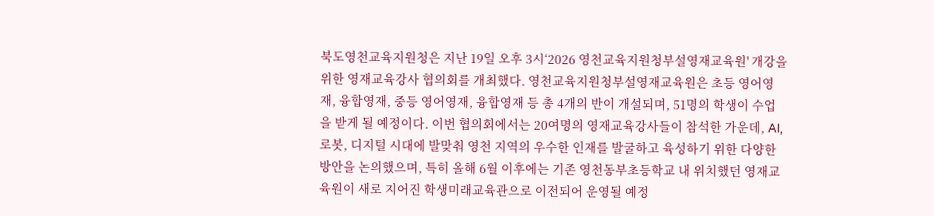북도영천교육지원청은 지난 19일 오후 3시‘2026 영천교육지원청부설영재교육원' 개강을 위한 영재교육강사 협의회를 개최했다. 영천교육지원청부설영재교육원은 초등 영어영재, 융합영재, 중등 영어영재, 융합영재 등 총 4개의 반이 개설되며, 51명의 학생이 수업을 받게 될 예정이다. 이번 협의회에서는 20여명의 영재교육강사들이 참석한 가운데, AI, 로봇, 디지털 시대에 발맞춰 영천 지역의 우수한 인재를 발굴하고 육성하기 위한 다양한 방안을 논의했으며, 특히 올해 6월 이후에는 기존 영천동부초등학교 내 위치했던 영재교육원이 새로 지어진 학생미래교육관으로 이전되어 운영될 예정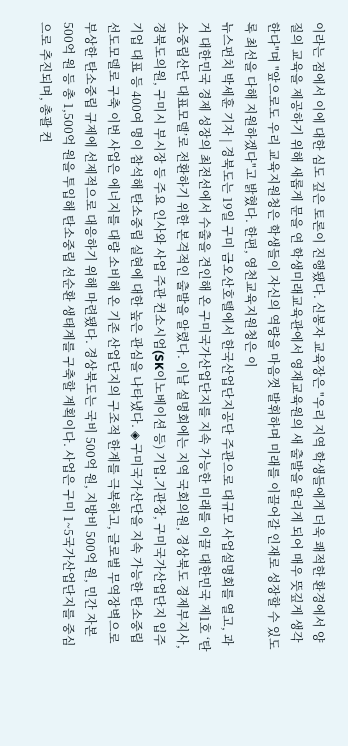이라는 점에서 이에 대한 심도 깊은 토론이 진행됐다. 신봉자 교육장은 "우리 지역 학생들에게 더욱 쾌적한 환경에서 양질의 교육을 제공하기 위해 새롭게 문을 연 학생미래교육관에서 영재교육원의 새 출발을 알리게 되어 매우 뜻깊게 생각한다"며 "앞으로도 우리 교육지원청은 학생들이 자신의 역량을 마음껏 발휘하며 미래를 이끌어갈 인재로 성장할 수 있도록 최선을 다해 지원하겠다"고 밝혔다. 한편, 영천교육지원청은 이
뉴스펀치 박세훈 기자 | 경북도는 19일 구미 금오산호텔에서 한국산업단지공단 주관으로 대규모 사업설명회를 열고, 과거 대한민국 경제 성장의 최전선에서 수출을 견인해 온 구미국가산업단지를 지속 가능한 미래를 이끌 대한민국 제1호 ‘탄소중립산단 대표모델’로 전환하기 위한 본격적인 출발을 알렸다. 이날 설명회에는 지역 국회의원, 경상북도 경제부지사, 경북도의원, 구미시 부시장 등 주요 인사와 사업 주관 컨소시엄(SK이노베이션 등) 기업․기관장, 구미국가산업단지 입주기업 대표 등 400여 명이 참석해 탄소중립 실현에 대한 높은 관심을 나타냈다. ◈ 구미국가산단을 지속 가능한 탄소중립 선도모델로 구축 이번 사업은 에너지를 대량 소비해 온 기존 산업단지의 구조적 한계를 극복하고, 글로벌 무역장벽으로 부상한 탄소중립 규제에 선제적으로 대응하기 위해 마련됐다. 경상북도는 국비 500억 원, 지방비 500억 원, 민간 자본 500억 원 등 총 1,500억 원을 투입해 탄소중립 선순환 생태계를 구축할 계획이다. 사업은 구미 1~5국가산업단지를 중심으로 추진되며, 총괄 컨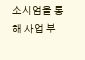소시엄을 통해 사업 부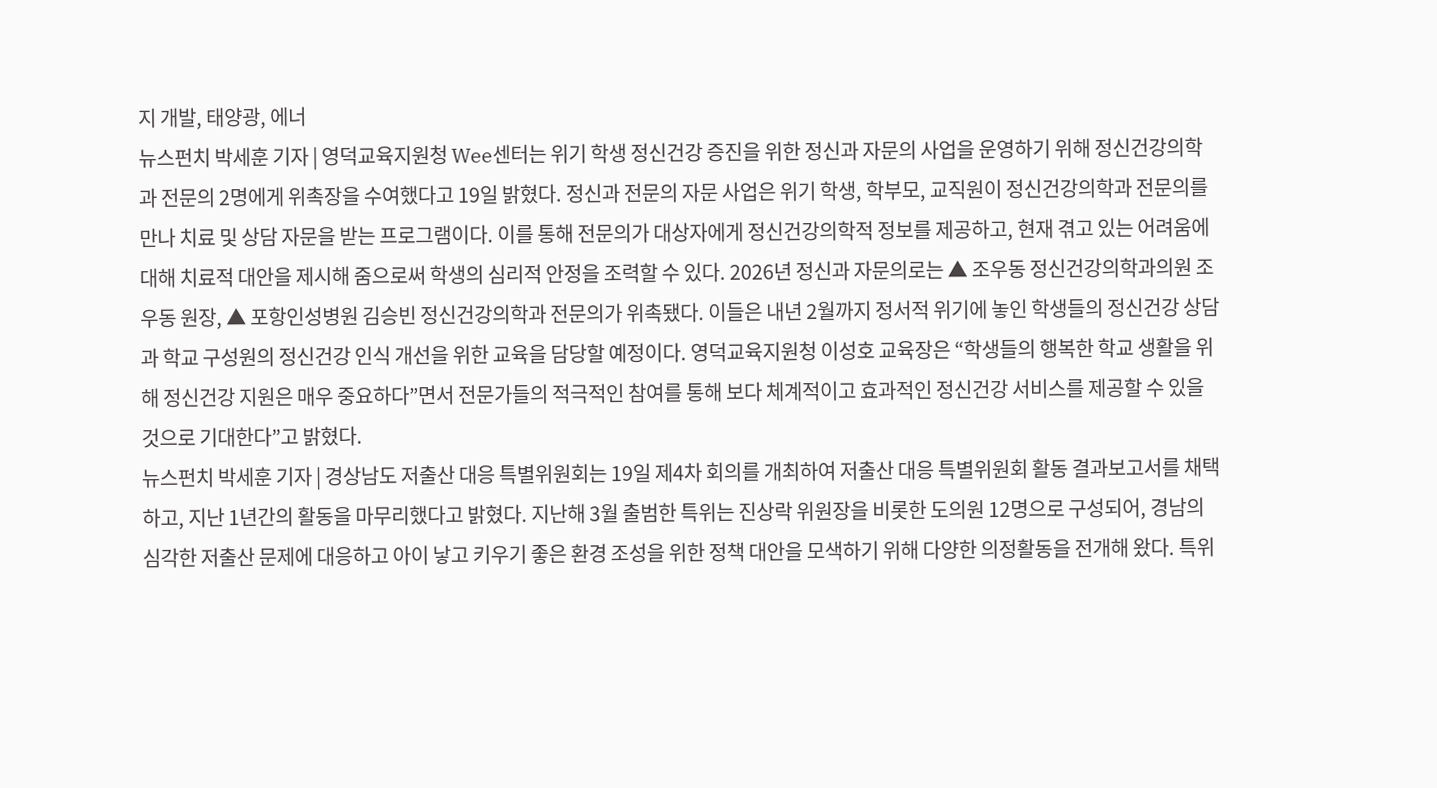지 개발, 태양광, 에너
뉴스펀치 박세훈 기자 | 영덕교육지원청 Wee센터는 위기 학생 정신건강 증진을 위한 정신과 자문의 사업을 운영하기 위해 정신건강의학과 전문의 2명에게 위촉장을 수여했다고 19일 밝혔다. 정신과 전문의 자문 사업은 위기 학생, 학부모, 교직원이 정신건강의학과 전문의를 만나 치료 및 상담 자문을 받는 프로그램이다. 이를 통해 전문의가 대상자에게 정신건강의학적 정보를 제공하고, 현재 겪고 있는 어려움에 대해 치료적 대안을 제시해 줌으로써 학생의 심리적 안정을 조력할 수 있다. 2026년 정신과 자문의로는 ▲ 조우동 정신건강의학과의원 조우동 원장, ▲ 포항인성병원 김승빈 정신건강의학과 전문의가 위촉됐다. 이들은 내년 2월까지 정서적 위기에 놓인 학생들의 정신건강 상담과 학교 구성원의 정신건강 인식 개선을 위한 교육을 담당할 예정이다. 영덕교육지원청 이성호 교육장은 “학생들의 행복한 학교 생활을 위해 정신건강 지원은 매우 중요하다”면서 전문가들의 적극적인 참여를 통해 보다 체계적이고 효과적인 정신건강 서비스를 제공할 수 있을 것으로 기대한다”고 밝혔다.
뉴스펀치 박세훈 기자 | 경상남도 저출산 대응 특별위원회는 19일 제4차 회의를 개최하여 저출산 대응 특별위원회 활동 결과보고서를 채택하고, 지난 1년간의 활동을 마무리했다고 밝혔다. 지난해 3월 출범한 특위는 진상락 위원장을 비롯한 도의원 12명으로 구성되어, 경남의 심각한 저출산 문제에 대응하고 아이 낳고 키우기 좋은 환경 조성을 위한 정책 대안을 모색하기 위해 다양한 의정활동을 전개해 왔다. 특위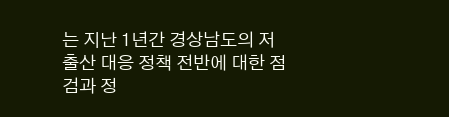는 지난 1년간 경상남도의 저출산 대응 정책 전반에 대한 점검과 정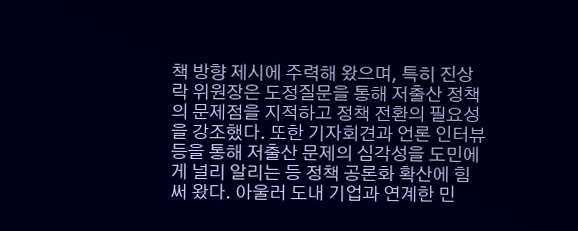책 방향 제시에 주력해 왔으며, 특히 진상락 위원장은 도정질문을 통해 저출산 정책의 문제점을 지적하고 정책 전환의 필요성을 강조했다. 또한 기자회견과 언론 인터뷰 등을 통해 저출산 문제의 심각성을 도민에게 널리 알리는 등 정책 공론화 확산에 힘써 왔다. 아울러 도내 기업과 연계한 민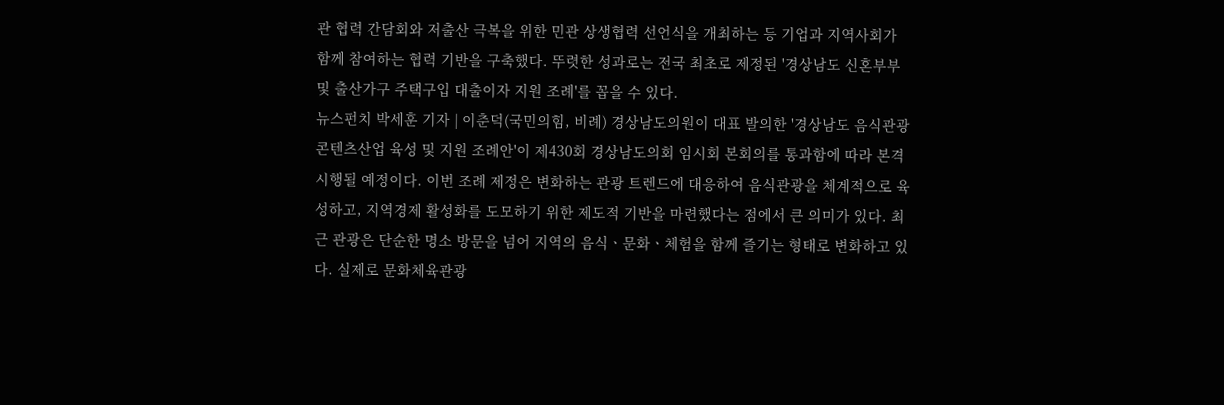관 협력 간담회와 저출산 극복을 위한 민관 상생협력 선언식을 개최하는 등 기업과 지역사회가 함께 참여하는 협력 기반을 구축했다. 뚜렷한 성과로는 전국 최초로 제정된 '경상남도 신혼부부 및 출산가구 주택구입 대출이자 지원 조례'를 꼽을 수 있다.
뉴스펀치 박세훈 기자 | 이춘덕(국민의힘, 비례) 경상남도의원이 대표 발의한 '경상남도 음식관광 콘텐츠산업 육성 및 지원 조례안'이 제430회 경상남도의회 임시회 본회의를 통과함에 따라 본격 시행될 예정이다. 이번 조례 제정은 변화하는 관광 트렌드에 대응하여 음식관광을 체계적으로 육성하고, 지역경제 활성화를 도모하기 위한 제도적 기반을 마련했다는 점에서 큰 의미가 있다. 최근 관광은 단순한 명소 방문을 넘어 지역의 음식ㆍ문화ㆍ체험을 함께 즐기는 형태로 변화하고 있다. 실제로 문화체육관광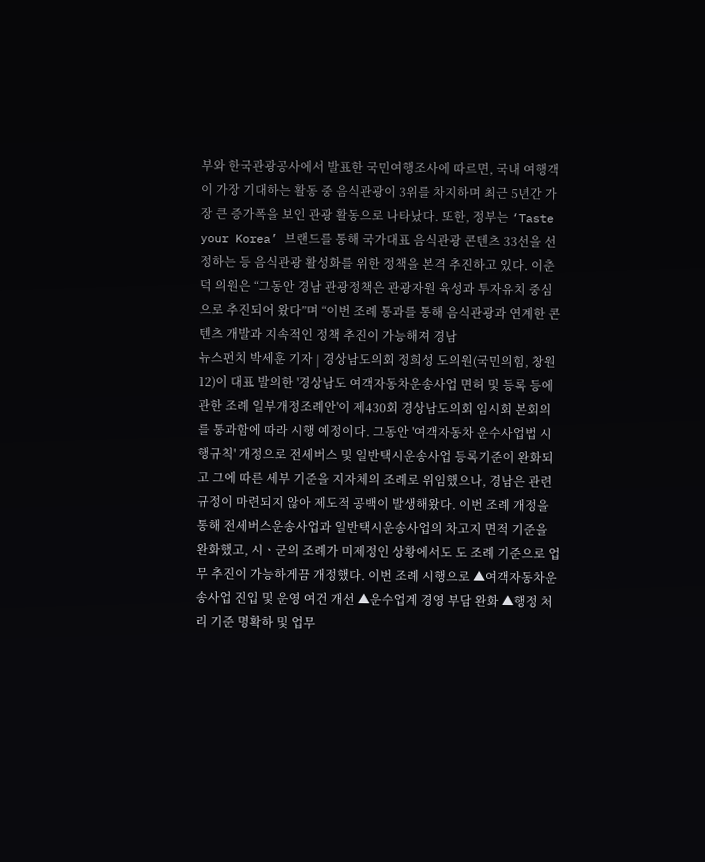부와 한국관광공사에서 발표한 국민여행조사에 따르면, 국내 여행객이 가장 기대하는 활동 중 음식관광이 3위를 차지하며 최근 5년간 가장 큰 증가폭을 보인 관광 활동으로 나타났다. 또한, 정부는 ‘Taste your Korea’ 브랜드를 통해 국가대표 음식관광 콘텐츠 33선을 선정하는 등 음식관광 활성화를 위한 정책을 본격 추진하고 있다. 이춘덕 의원은 “그동안 경남 관광정책은 관광자원 육성과 투자유치 중심으로 추진되어 왔다”며 “이번 조례 통과를 통해 음식관광과 연계한 콘텐츠 개발과 지속적인 정책 추진이 가능해져 경남
뉴스펀치 박세훈 기자 | 경상남도의회 정희성 도의원(국민의힘, 창원12)이 대표 발의한 '경상남도 여객자동차운송사업 면허 및 등록 등에 관한 조례 일부개정조례안'이 제430회 경상남도의회 임시회 본회의를 통과함에 따라 시행 예정이다. 그동안 '여객자동차 운수사업법 시행규칙' 개정으로 전세버스 및 일반택시운송사업 등록기준이 완화되고 그에 따른 세부 기준을 지자체의 조례로 위임했으나, 경남은 관련 규정이 마련되지 않아 제도적 공백이 발생해왔다. 이번 조례 개정을 통해 전세버스운송사업과 일반택시운송사업의 차고지 면적 기준을 완화했고, 시ㆍ군의 조례가 미제정인 상황에서도 도 조례 기준으로 업무 추진이 가능하게끔 개정했다. 이번 조례 시행으로 ▲여객자동차운송사업 진입 및 운영 여건 개선 ▲운수업계 경영 부담 완화 ▲행정 처리 기준 명확하 및 업무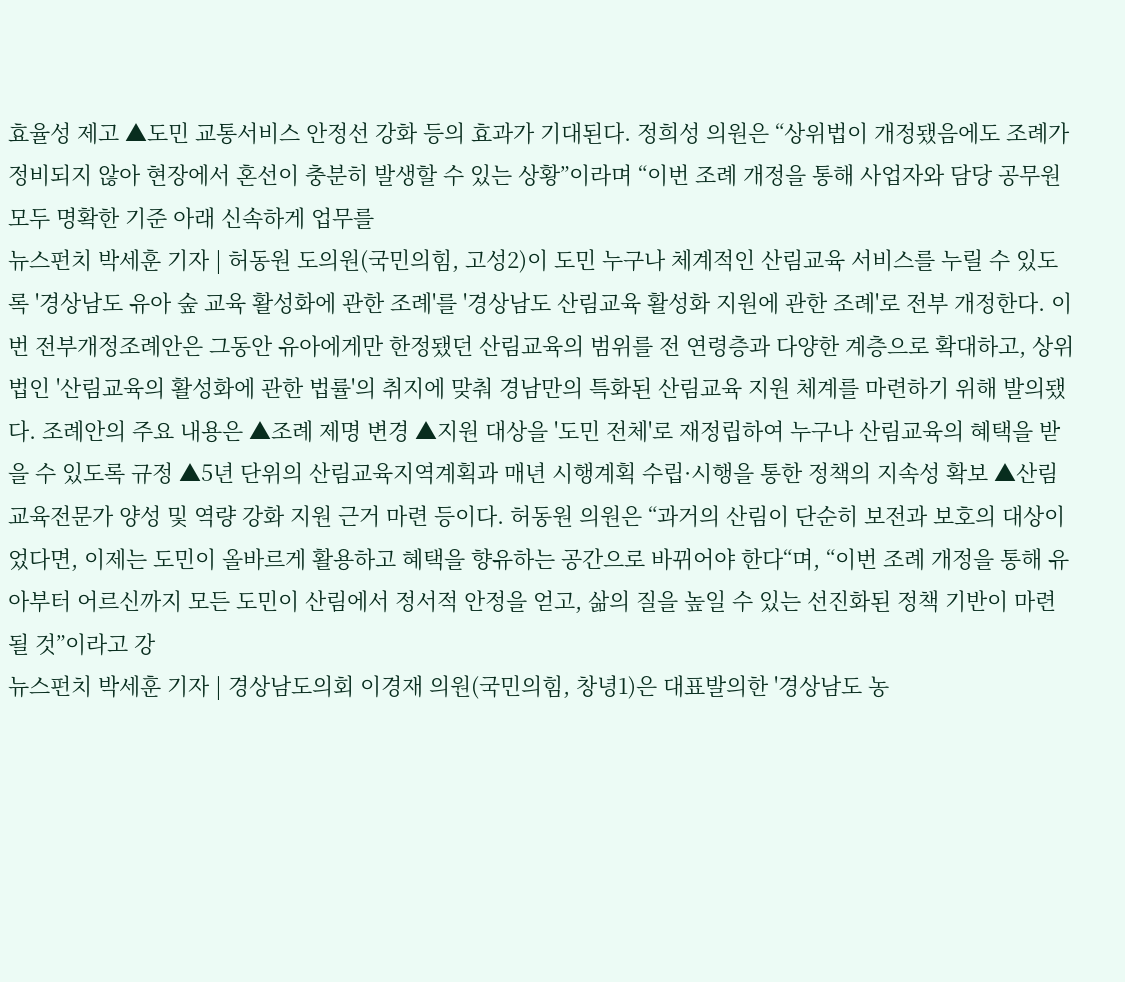효율성 제고 ▲도민 교통서비스 안정선 강화 등의 효과가 기대된다. 정희성 의원은 “상위법이 개정됐음에도 조례가 정비되지 않아 현장에서 혼선이 충분히 발생할 수 있는 상황”이라며 “이번 조례 개정을 통해 사업자와 담당 공무원 모두 명확한 기준 아래 신속하게 업무를
뉴스펀치 박세훈 기자 | 허동원 도의원(국민의힘, 고성2)이 도민 누구나 체계적인 산림교육 서비스를 누릴 수 있도록 '경상남도 유아 숲 교육 활성화에 관한 조례'를 '경상남도 산림교육 활성화 지원에 관한 조례'로 전부 개정한다. 이번 전부개정조례안은 그동안 유아에게만 한정됐던 산림교육의 범위를 전 연령층과 다양한 계층으로 확대하고, 상위법인 '산림교육의 활성화에 관한 법률'의 취지에 맞춰 경남만의 특화된 산림교육 지원 체계를 마련하기 위해 발의됐다. 조례안의 주요 내용은 ▲조례 제명 변경 ▲지원 대상을 '도민 전체'로 재정립하여 누구나 산림교육의 혜택을 받을 수 있도록 규정 ▲5년 단위의 산림교육지역계획과 매년 시행계획 수립·시행을 통한 정책의 지속성 확보 ▲산림교육전문가 양성 및 역량 강화 지원 근거 마련 등이다. 허동원 의원은 “과거의 산림이 단순히 보전과 보호의 대상이었다면, 이제는 도민이 올바르게 활용하고 혜택을 향유하는 공간으로 바뀌어야 한다“며, “이번 조례 개정을 통해 유아부터 어르신까지 모든 도민이 산림에서 정서적 안정을 얻고, 삶의 질을 높일 수 있는 선진화된 정책 기반이 마련될 것”이라고 강
뉴스펀치 박세훈 기자 | 경상남도의회 이경재 의원(국민의힘, 창녕1)은 대표발의한 '경상남도 농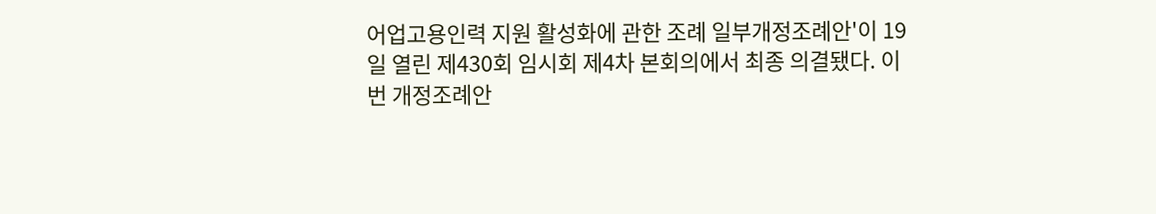어업고용인력 지원 활성화에 관한 조례 일부개정조례안'이 19일 열린 제430회 임시회 제4차 본회의에서 최종 의결됐다. 이번 개정조례안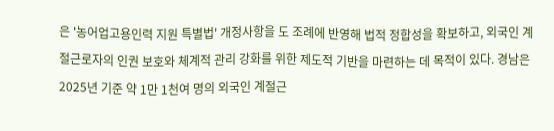은 '농어업고용인력 지원 특별법' 개정사항을 도 조례에 반영해 법적 정합성을 확보하고, 외국인 계절근로자의 인권 보호와 체계적 관리 강화를 위한 제도적 기반을 마련하는 데 목적이 있다. 경남은 2025년 기준 약 1만 1천여 명의 외국인 계절근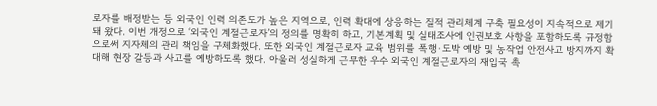로자를 배정받는 등 외국인 인력 의존도가 높은 지역으로, 인력 확대에 상응하는 질적 관리체계 구축 필요성이 지속적으로 제기돼 왔다. 이번 개정으로 ‘외국인 계절근로자’의 정의를 명확히 하고, 기본계획 및 실태조사에 인권보호 사항을 포함하도록 규정함으로써 지자체의 관리 책임을 구체화했다. 또한 외국인 계절근로자 교육 범위를 폭행·도박 예방 및 농작업 안전사고 방지까지 확대해 현장 갈등과 사고를 예방하도록 했다. 아울러 성실하게 근무한 우수 외국인 계절근로자의 재입국 촉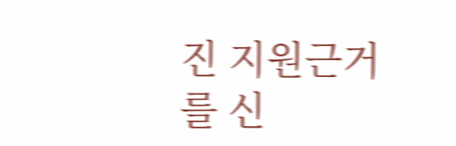진 지원근거를 신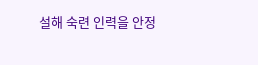설해 숙련 인력을 안정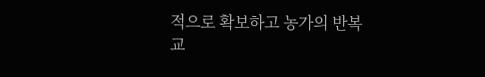적으로 확보하고 농가의 반복 교